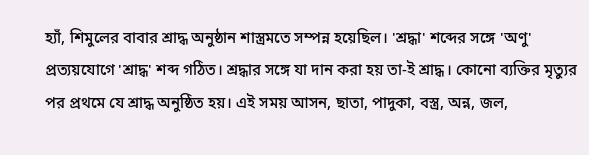হ্যাঁ, শিমুলের বাবার শ্রাদ্ধ অনুষ্ঠান শাস্ত্রমতে সম্পন্ন হয়েছিল। 'শ্রদ্ধা' শব্দের সঙ্গে 'অণু' প্রত্যয়যোগে 'শ্রাদ্ধ' শব্দ গঠিত। শ্রদ্ধার সঙ্গে যা দান করা হয় তা-ই শ্রাদ্ধ। কোনো ব্যক্তির মৃত্যুর পর প্রথমে যে শ্রাদ্ধ অনুষ্ঠিত হয়। এই সময় আসন, ছাতা, পাদুকা, বস্ত্র, অন্ন, জল,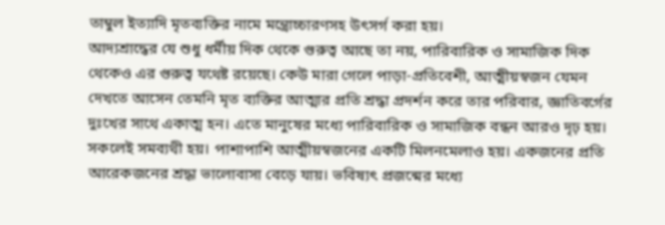তাম্বুল ইত্যাদি মৃতব্যক্তির নামে মন্ত্রোচ্চারণসহ উৎসর্গ করা হয়।
আদ্যশ্রাদ্ধের যে শুধু ধর্মীয় দিক থেকে গুরুত্ব আছে তা নয়, পারিবারিক ও সামাজিক দিক থেকেও এর গুরুত্ব যথেষ্ট রয়েছে। কেউ মারা গেলে পাড়া-প্রতিবেশী, আত্মীয়স্বজন যেমন দেখতে আসেন তেমনি মৃত ব্যক্তির আত্মার প্রতি শ্রদ্ধা প্রদর্শন করে তার পরিবার, জ্ঞাতিবর্গের দুঃখের সাথে একাত্ম হন। এতে মানুষের মধ্যে পারিবারিক ও সামাজিক বন্ধন আরও দৃঢ় হয়। সকলেই সমব্যথী হয়। পাশাপাশি আত্মীয়স্বজনের একটি মিলনমেলাও হয়। একজনের প্রতি আরেকজনের শ্রদ্ধা ভালোবাসা বেড়ে যায়। ভবিষ্যৎ প্রজন্মের মধ্যে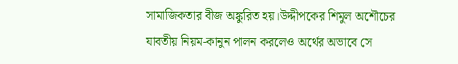সামাজিকতার বীজ অঙ্কুরিত হয়।উদ্দীপকের শিমুল অশৌচের যাবতীয় নিয়ম-কানুন পালন করলেও অর্থের অভাবে সে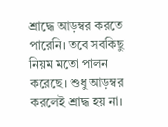শ্রাদ্ধে আড়ম্বর করতে পারেনি। তবে সবকিছু নিয়ম মতো পালন করেছে। শুধু আড়ম্বর করলেই শ্রাদ্ধ হয় না।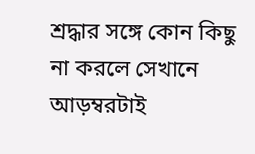শ্রদ্ধার সঙ্গে কোন কিছু না করলে সেখানে আড়ম্বরটাই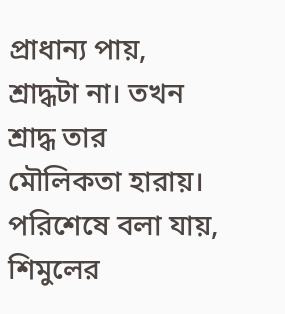প্রাধান্য পায়, শ্রাদ্ধটা না। তখন শ্রাদ্ধ তার মৌলিকতা হারায়। পরিশেষে বলা যায়, শিমুলের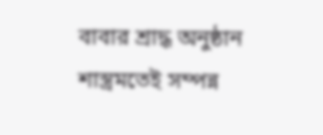বাবার শ্রাদ্ধ অনুষ্ঠান শাস্ত্রমতেই সম্পন্ন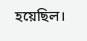হয়েছিল।